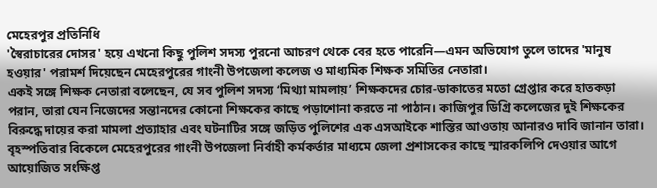মেহেরপুর প্রতিনিধি
'স্বৈরাচারের দোসর' হয়ে এখনো কিছু পুলিশ সদস্য পুরনো আচরণ থেকে বের হতে পারেনি—এমন অভিযোগ তুলে তাদের 'মানুষ হওয়ার' পরামর্শ দিয়েছেন মেহেরপুরের গাংনী উপজেলা কলেজ ও মাধ্যমিক শিক্ষক সমিতির নেতারা।
একই সঙ্গে শিক্ষক নেতারা বলেছেন, যে সব পুলিশ সদস্য ‘মিথ্যা মামলায়’ শিক্ষকদের চোর-ডাকাতের মতো গ্রেপ্তার করে হাতকড়া পরান, তারা যেন নিজেদের সন্তানদের কোনো শিক্ষকের কাছে পড়াশোনা করতে না পাঠান। কাজিপুর ডিগ্রি কলেজের দুই শিক্ষকের বিরুদ্ধে দায়ের করা মামলা প্রত্যাহার এবং ঘটনাটির সঙ্গে জড়িত পুলিশের এক এসআইকে শাস্তির আওতায় আনারও দাবি জানান তারা।
বৃহস্পতিবার বিকেলে মেহেরপুরের গাংনী উপজেলা নির্বাহী কর্মকর্তার মাধ্যমে জেলা প্রশাসকের কাছে স্মারকলিপি দেওয়ার আগে আয়োজিত সংক্ষিপ্ত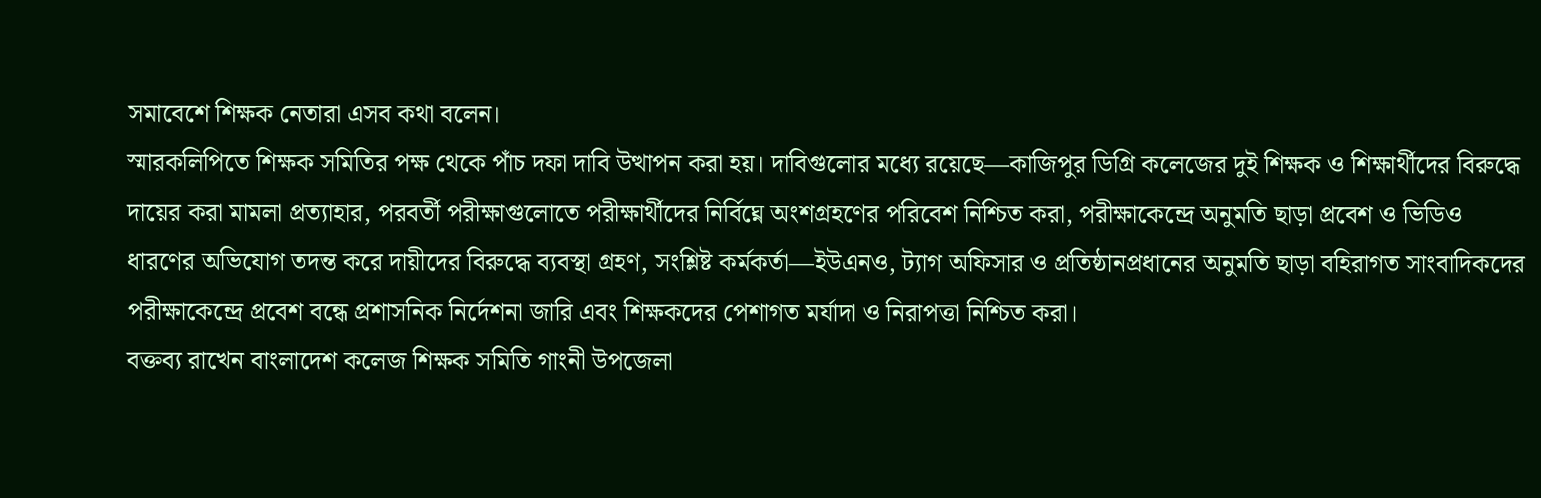সমাবেশে শিক্ষক নেতারা এসব কথা বলেন।
স্মারকলিপিতে শিক্ষক সমিতির পক্ষ থেকে পাঁচ দফা দাবি উত্থাপন করা হয়। দাবিগুলোর মধ্যে রয়েছে—কাজিপুর ডিগ্রি কলেজের দুই শিক্ষক ও শিক্ষার্থীদের বিরুদ্ধে দায়ের করা মামলা প্রত্যাহার, পরবর্তী পরীক্ষাগুলোতে পরীক্ষার্থীদের নির্বিঘ্নে অংশগ্রহণের পরিবেশ নিশ্চিত করা, পরীক্ষাকেন্দ্রে অনুমতি ছাড়া প্রবেশ ও ভিডিও ধারণের অভিযোগ তদন্ত করে দায়ীদের বিরুদ্ধে ব্যবস্থা গ্রহণ, সংশ্লিষ্ট কর্মকর্তা—ইউএনও, ট্যাগ অফিসার ও প্রতিষ্ঠানপ্রধানের অনুমতি ছাড়া বহিরাগত সাংবাদিকদের পরীক্ষাকেন্দ্রে প্রবেশ বন্ধে প্রশাসনিক নির্দেশনা জারি এবং শিক্ষকদের পেশাগত মর্যাদা ও নিরাপত্তা নিশ্চিত করা।
বক্তব্য রাখেন বাংলাদেশ কলেজ শিক্ষক সমিতি গাংনী উপজেলা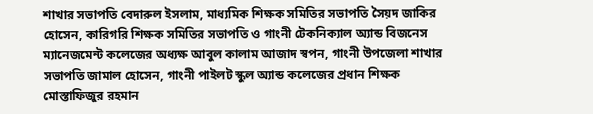শাখার সভাপতি বেদারুল ইসলাম, মাধ্যমিক শিক্ষক সমিতির সভাপতি সৈয়দ জাকির হোসেন, কারিগরি শিক্ষক সমিতির সভাপতি ও গাংনী টেকনিক্যাল অ্যান্ড বিজনেস ম্যানেজমেন্ট কলেজের অধ্যক্ষ আবুল কালাম আজাদ স্বপন, গাংনী উপজেলা শাখার সভাপতি জামাল হোসেন, গাংনী পাইলট স্কুল অ্যান্ড কলেজের প্রধান শিক্ষক মোস্তাফিজুর রহমান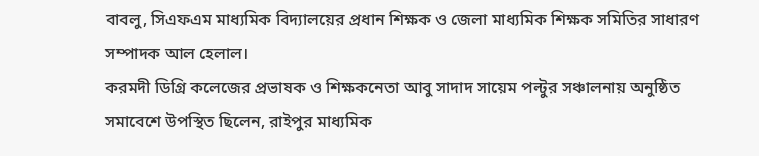বাবলু, সিএফএম মাধ্যমিক বিদ্যালয়ের প্রধান শিক্ষক ও জেলা মাধ্যমিক শিক্ষক সমিতির সাধারণ সম্পাদক আল হেলাল।
করমদী ডিগ্রি কলেজের প্রভাষক ও শিক্ষকনেতা আবু সাদাদ সায়েম পল্টুর সঞ্চালনায় অনুষ্ঠিত সমাবেশে উপস্থিত ছিলেন, রাইপুর মাধ্যমিক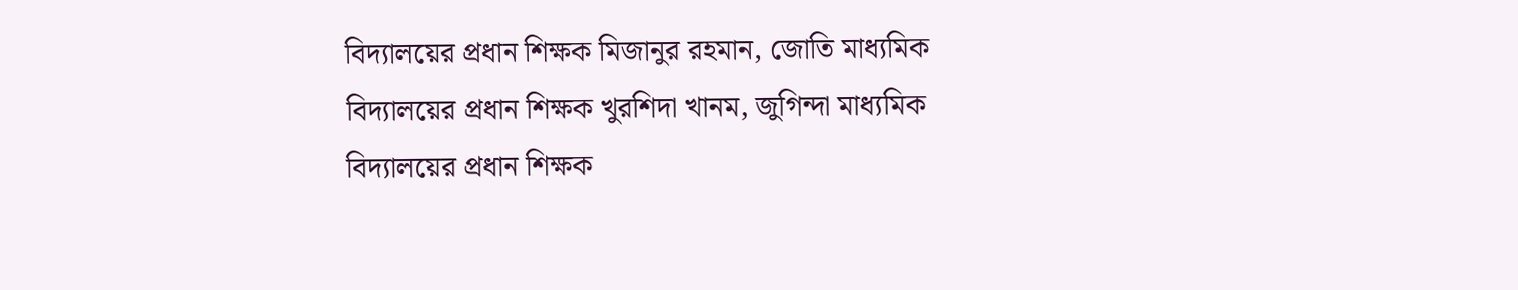বিদ্যালয়ের প্রধান শিক্ষক মিজানুর রহমান, জোতি মাধ্যমিক বিদ্যালয়ের প্রধান শিক্ষক খুরশিদা খানম, জুগিন্দা মাধ্যমিক বিদ্যালয়ের প্রধান শিক্ষক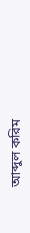আব্দুল করিম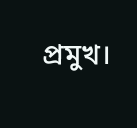প্রমুখ।